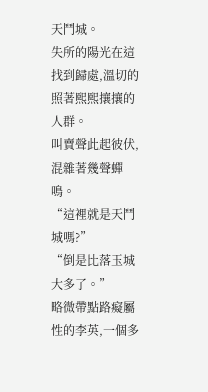天鬥城。
失所的陽光在這找到歸處,溫切的照著熙熙攘攘的人群。
叫賣聲此起彼伏,混雜著幾聲蟬鳴。
“這裡就是天鬥城嗎?”
“倒是比落玉城大多了。”
略微帶點路癡屬性的李英,一個多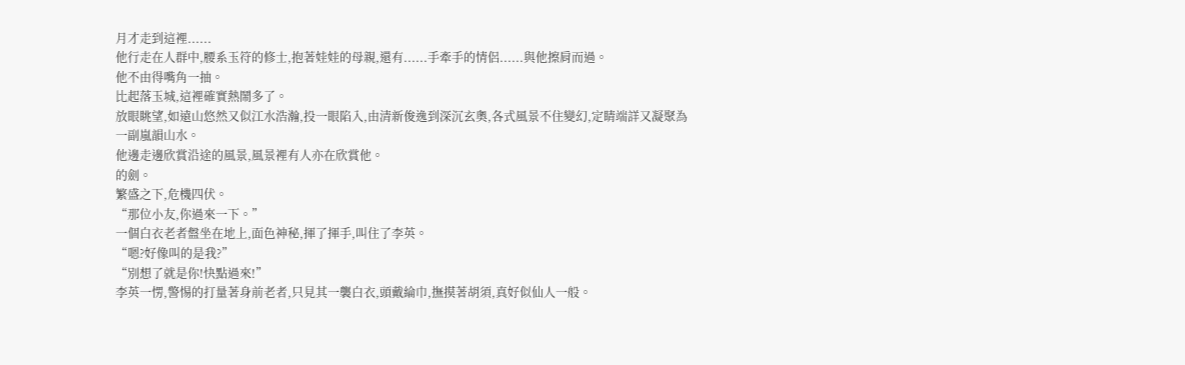月才走到這裡......
他行走在人群中,腰系玉符的修士,抱著娃娃的母親,還有......手牽手的情侶......與他擦肩而過。
他不由得嘴角一抽。
比起落玉城,這裡確實熱鬧多了。
放眼眺望,如遠山悠然又似江水浩瀚,投一眼陷入,由清新俊逸到深沉玄奧,各式風景不住變幻,定睛端詳又凝聚為一副嵐韻山水。
他邊走邊欣賞沿途的風景,風景裡有人亦在欣賞他。
的劍。
繁盛之下,危機四伏。
“那位小友,你過來一下。”
一個白衣老者盤坐在地上,面色神秘,揮了揮手,叫住了李英。
“嗯?好像叫的是我?”
“別想了就是你!快點過來!”
李英一愣,警惕的打量著身前老者,只見其一襲白衣,頭戴綸巾,撫摸著胡須,真好似仙人一般。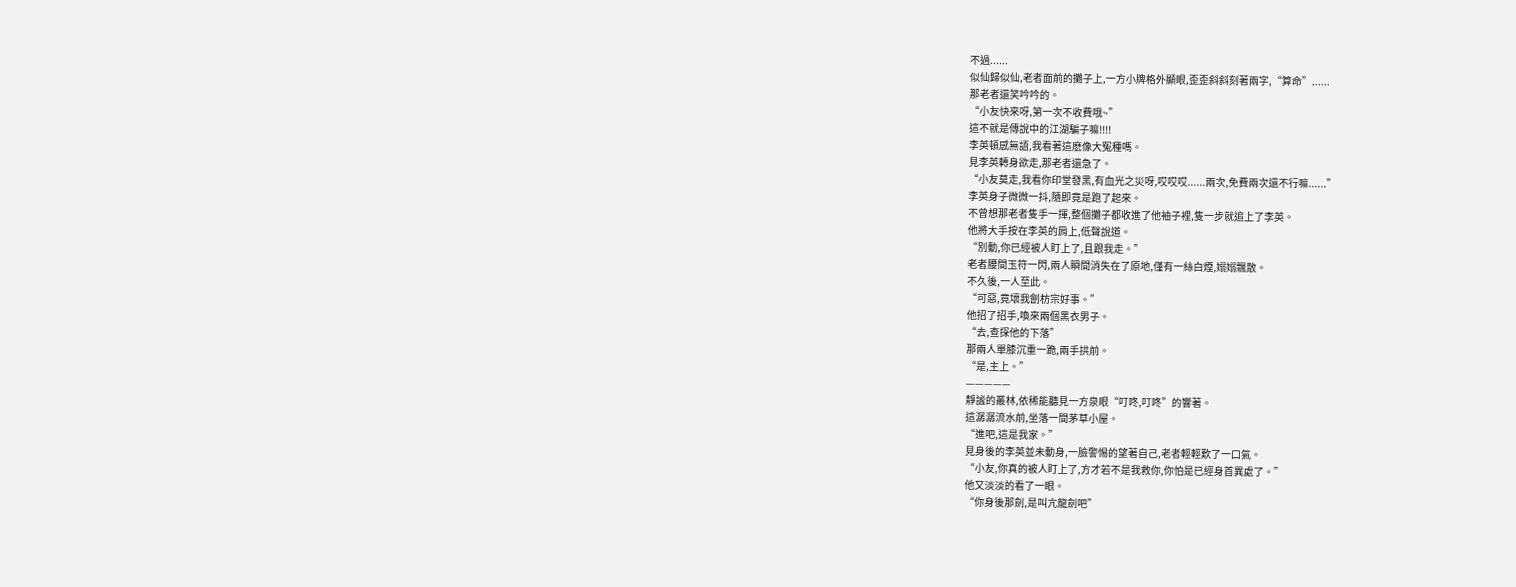不過......
似仙歸似仙,老者面前的攤子上,一方小牌格外顯眼,歪歪斜斜刻著兩字,“算命”......
那老者還笑吟吟的。
“小友快來呀,第一次不收費哦~”
這不就是傳說中的江湖騙子嘛!!!!
李英頓感無語,我看著這麽像大冤種嗎。
見李英轉身欲走,那老者還急了。
“小友莫走,我看你印堂發黑,有血光之災呀,哎哎哎......兩次,免費兩次還不行嘛......”
李英身子微微一抖,隨即竟是跑了起來。
不曾想那老者隻手一揮,整個攤子都收進了他袖子裡,隻一步就追上了李英。
他將大手按在李英的肩上,低聲說道。
“別動,你已經被人盯上了,且跟我走。”
老者腰間玉符一閃,兩人瞬間消失在了原地,僅有一絲白煙,嫋嫋飄散。
不久後,一人至此。
“可惡,竟壞我劊枋宗好事。”
他招了招手,喚來兩個黑衣男子。
“去,查探他的下落”
那兩人單膝沉重一跪,兩手拱前。
“是,主上。”
—————
靜謐的叢林,依稀能聽見一方泉眼“叮咚,叮咚”的響著。
這潺潺流水前,坐落一間茅草小屋。
“進吧,這是我家。”
見身後的李英並未動身,一臉警惕的望著自己,老者輕輕歎了一口氣。
“小友,你真的被人盯上了,方才若不是我救你,你怕是已經身首異處了。”
他又淡淡的看了一眼。
“你身後那劍,是叫亢龍劍吧”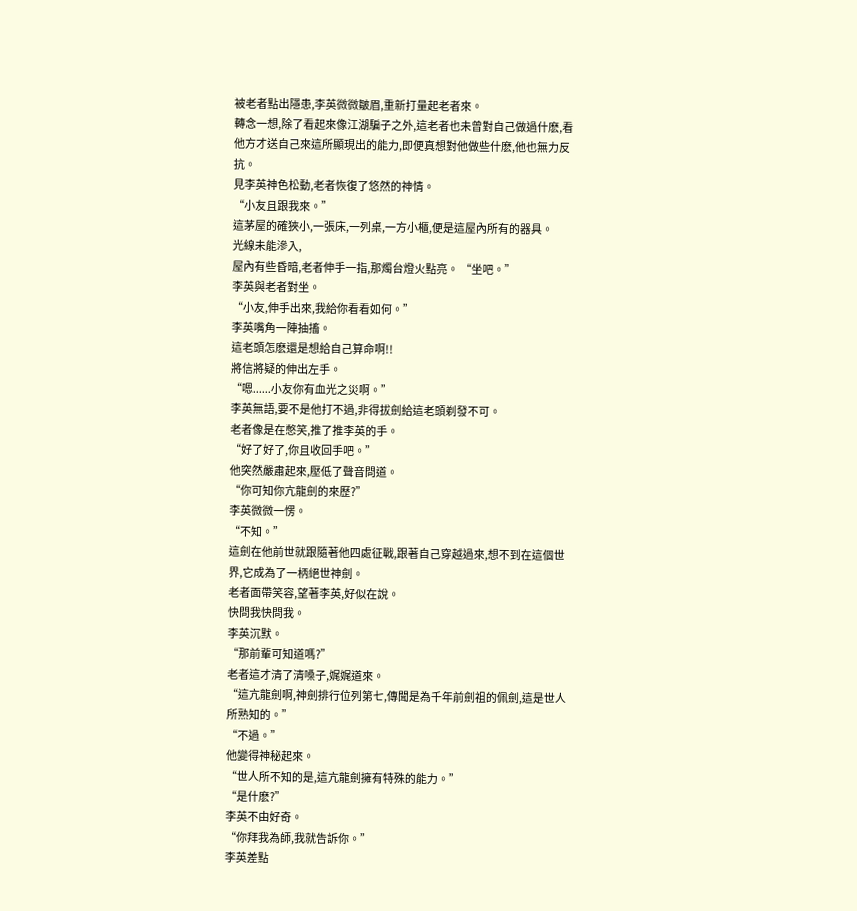被老者點出隱患,李英微微皺眉,重新打量起老者來。
轉念一想,除了看起來像江湖騙子之外,這老者也未曾對自己做過什麽,看他方才送自己來這所顯現出的能力,即便真想對他做些什麽,他也無力反抗。
見李英神色松動,老者恢復了悠然的神情。
“小友且跟我來。”
這茅屋的確狹小,一張床,一列桌,一方小櫃,便是這屋內所有的器具。
光線未能滲入,
屋內有些昏暗,老者伸手一指,那燭台燈火點亮。 “坐吧。”
李英與老者對坐。
“小友,伸手出來,我給你看看如何。”
李英嘴角一陣抽搐。
這老頭怎麽還是想給自己算命啊!!
將信將疑的伸出左手。
“嗯......小友你有血光之災啊。”
李英無語,要不是他打不過,非得拔劍給這老頭剃發不可。
老者像是在憋笑,推了推李英的手。
“好了好了,你且收回手吧。”
他突然嚴肅起來,壓低了聲音問道。
“你可知你亢龍劍的來歷?”
李英微微一愣。
“不知。”
這劍在他前世就跟隨著他四處征戰,跟著自己穿越過來,想不到在這個世界,它成為了一柄絕世神劍。
老者面帶笑容,望著李英,好似在說。
快問我快問我。
李英沉默。
“那前輩可知道嗎?”
老者這才清了清嗓子,娓娓道來。
“這亢龍劍啊,神劍排行位列第七,傳聞是為千年前劍祖的佩劍,這是世人所熟知的。”
“不過。”
他變得神秘起來。
“世人所不知的是,這亢龍劍擁有特殊的能力。”
“是什麽?”
李英不由好奇。
“你拜我為師,我就告訴你。”
李英差點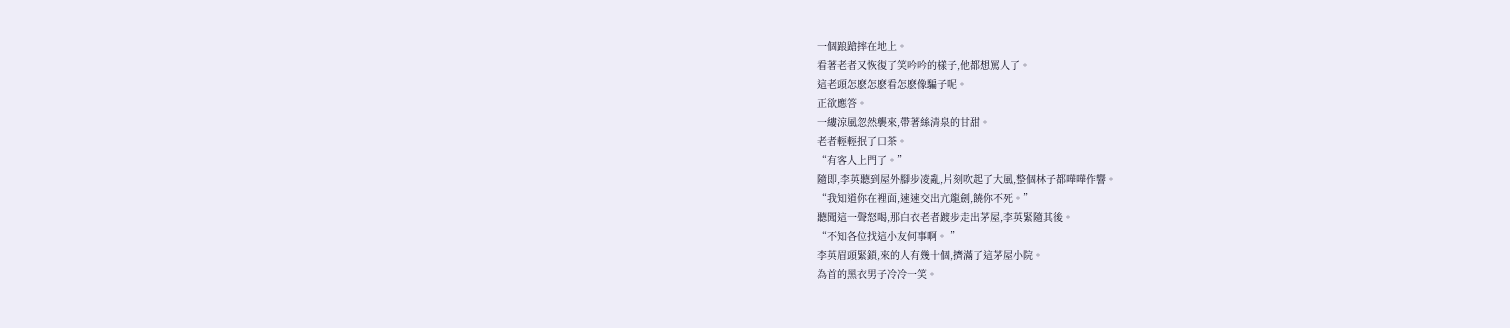一個踉蹌摔在地上。
看著老者又恢復了笑吟吟的樣子,他都想罵人了。
這老頭怎麽怎麽看怎麽像騙子呢。
正欲應答。
一縷涼風忽然襲來,帶著絲清泉的甘甜。
老者輕輕抿了口茶。
“有客人上門了。”
隨即,李英聽到屋外腳步凌亂,片刻吹起了大風,整個林子都嘩嘩作響。
“我知道你在裡面,速速交出亢龍劍,饒你不死。”
聽聞這一聲怒喝,那白衣老者踱步走出茅屋,李英緊隨其後。
“不知各位找這小友何事啊。 ”
李英眉頭緊鎖,來的人有幾十個,擠滿了這茅屋小院。
為首的黑衣男子冷冷一笑。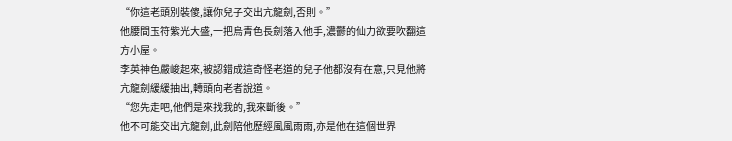“你這老頭別裝傻,讓你兒子交出亢龍劍,否則。”
他腰間玉符紫光大盛,一把烏青色長劍落入他手,濃鬱的仙力欲要吹翻這方小屋。
李英神色嚴峻起來,被認錯成這奇怪老道的兒子他都沒有在意,只見他將亢龍劍緩緩抽出,轉頭向老者說道。
“您先走吧,他們是來找我的,我來斷後。”
他不可能交出亢龍劍,此劍陪他歷經風風雨雨,亦是他在這個世界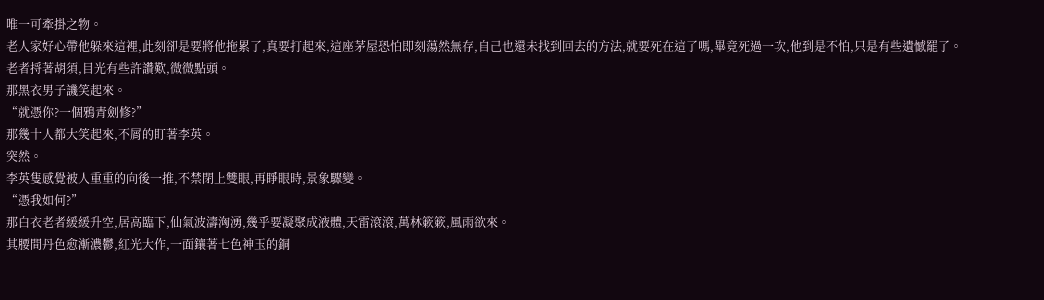唯一可牽掛之物。
老人家好心帶他躲來這裡,此刻卻是要將他拖累了,真要打起來,這座茅屋恐怕即刻蕩然無存,自己也還未找到回去的方法,就要死在這了嗎,畢竟死過一次,他到是不怕,只是有些遺憾罷了。
老者捋著胡須,目光有些許讚歎,微微點頭。
那黑衣男子譏笑起來。
“就憑你?一個鴉青劍修?”
那幾十人都大笑起來,不屑的盯著李英。
突然。
李英隻感覺被人重重的向後一推,不禁閉上雙眼,再睜眼時,景象驟變。
“憑我如何?”
那白衣老者緩緩升空,居高臨下,仙氣波濤洶湧,幾乎要凝聚成液體,天雷滾滾,萬林簌簌,風雨欲來。
其腰間丹色愈漸濃鬱,紅光大作,一面鑲著七色神玉的銅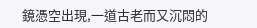鏡憑空出現,一道古老而又沉悶的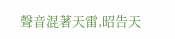聲音混著天雷,昭告天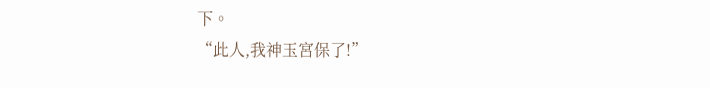下。
“此人,我神玉宮保了!”